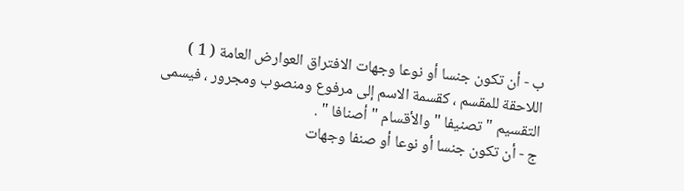ب - أن تكون جنسا أو نوعا وجهات الافتراق العوارض العامة ( 1 )
اللاحقة للمقسم ، كقسمة الاسم إلى مرفوع ومنصوب ومجرور ، فيسمى
التقسيم " تصنيفا " والأقسام " أصنافا " .
ج - أن تكون جنسا أو نوعا أو صنفا وجهات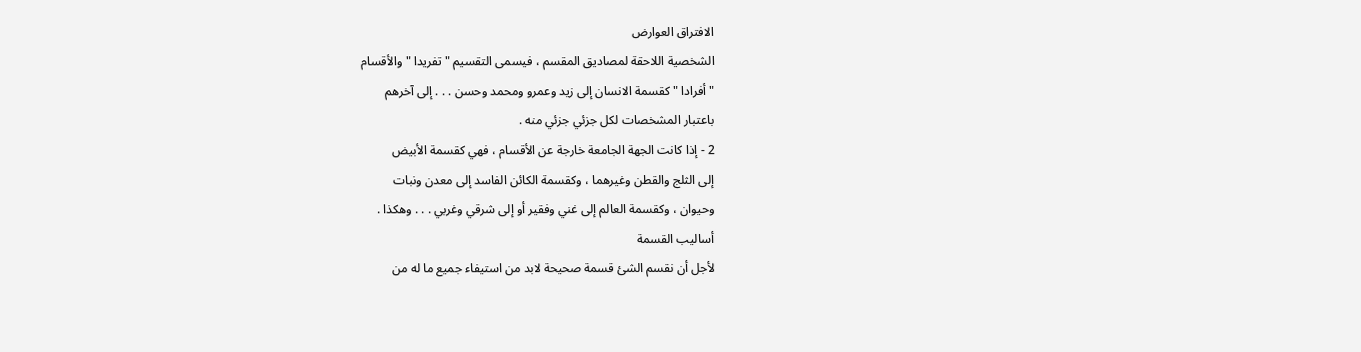الافتراق العوارض
الشخصية اللاحقة لمصاديق المقسم ، فيسمى التقسيم " تفريدا " والأقسام
" أفرادا " كقسمة الانسان إلى زيد وعمرو ومحمد وحسن . . . إلى آخرهم
باعتبار المشخصات لكل جزئي جزئي منه .
2 - إذا كانت الجهة الجامعة خارجة عن الأقسام ، فهي كقسمة الأبيض
إلى الثلج والقطن وغيرهما ، وكقسمة الكائن الفاسد إلى معدن ونبات
وحيوان ، وكقسمة العالم إلى غني وفقير أو إلى شرقي وغربي . . . وهكذا .
أساليب القسمة
لأجل أن نقسم الشئ قسمة صحيحة لابد من استيفاء جميع ما له من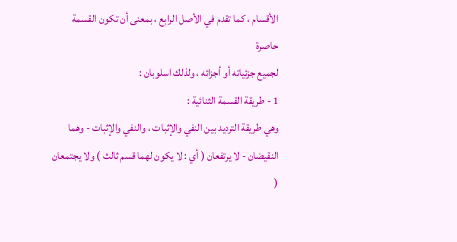الأقسام ، كما تقدم في الأصل الرابع ، بمعنى أن تكون القسمة حاصرة
لجميع جزئياته أو أجزائه ، ولذلك اسلوبان :
1 - طريقة القسمة الثنائية :
وهي طريقة الترديد بين النفي والإثبات ، والنفي والإثبات - وهما
النقيضان - لا يرتفعان ( أي : لا يكون لهما قسم ثالث ) ولا يجتمعان (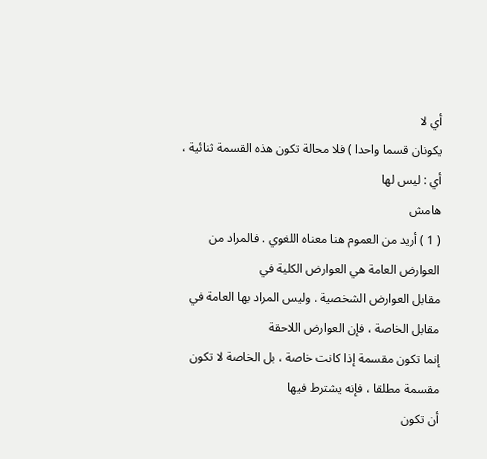أي لا
يكونان قسما واحدا ) فلا محالة تكون هذه القسمة ثنائية ، أي : ليس لها
هامش
( 1 ) أريد من العموم هنا معناه اللغوي . فالمراد من العوارض العامة هي العوارض الكلية في
مقابل العوارض الشخصية . وليس المراد بها العامة في مقابل الخاصة ، فإن العوارض اللاحقة
إنما تكون مقسمة إذا كانت خاصة ، بل الخاصة لا تكون مقسمة مطلقا ، فإنه يشترط فيها
أن تكون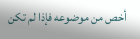أخص من موضوعه فإذا لم تكن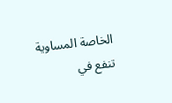الخاصة المساوية تنفع في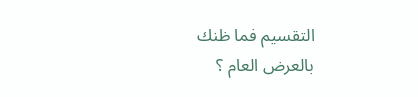التقسيم فما ظنك
بالعرض العام ؟